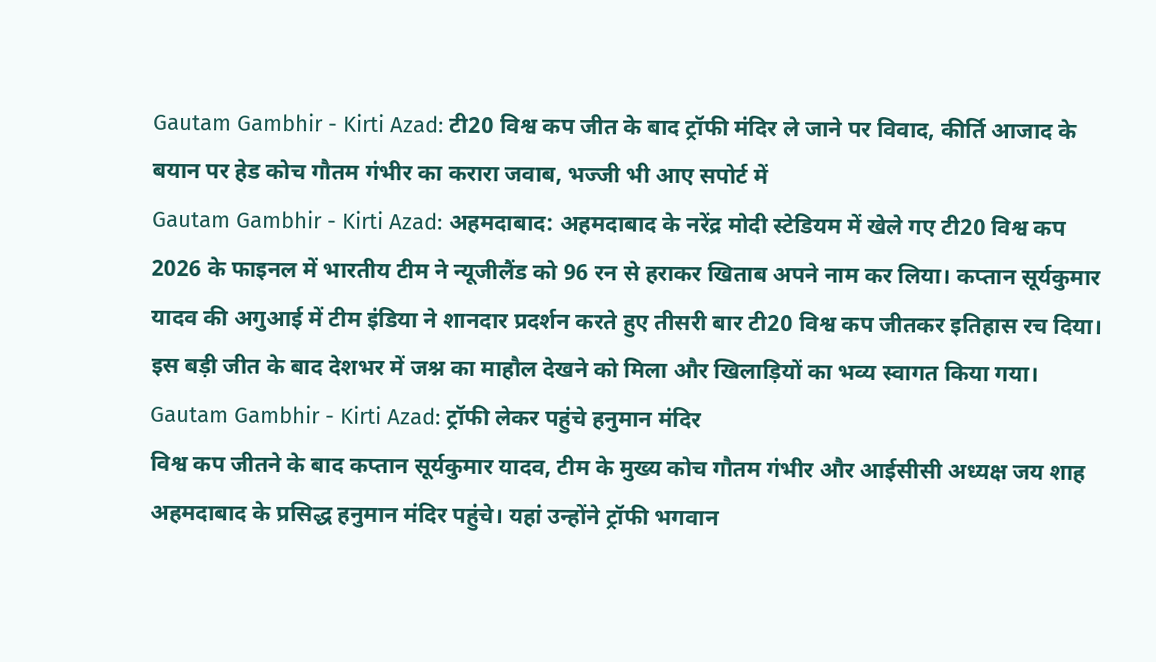Gautam Gambhir - Kirti Azad: टी20 विश्व कप जीत के बाद ट्रॉफी मंदिर ले जाने पर विवाद, कीर्ति आजाद के बयान पर हेड कोच गौतम गंभीर का करारा जवाब, भज्जी भी आए सपोर्ट में
Gautam Gambhir - Kirti Azad: अहमदाबाद: अहमदाबाद के नरेंद्र मोदी स्टेडियम में खेले गए टी20 विश्व कप 2026 के फाइनल में भारतीय टीम ने न्यूजीलैंड को 96 रन से हराकर खिताब अपने नाम कर लिया। कप्तान सूर्यकुमार यादव की अगुआई में टीम इंडिया ने शानदार प्रदर्शन करते हुए तीसरी बार टी20 विश्व कप जीतकर इतिहास रच दिया। इस बड़ी जीत के बाद देशभर में जश्न का माहौल देखने को मिला और खिलाड़ियों का भव्य स्वागत किया गया।
Gautam Gambhir - Kirti Azad: ट्रॉफी लेकर पहुंचे हनुमान मंदिर
विश्व कप जीतने के बाद कप्तान सूर्यकुमार यादव, टीम के मुख्य कोच गौतम गंभीर और आईसीसी अध्यक्ष जय शाह अहमदाबाद के प्रसिद्ध हनुमान मंदिर पहुंचे। यहां उन्होंने ट्रॉफी भगवान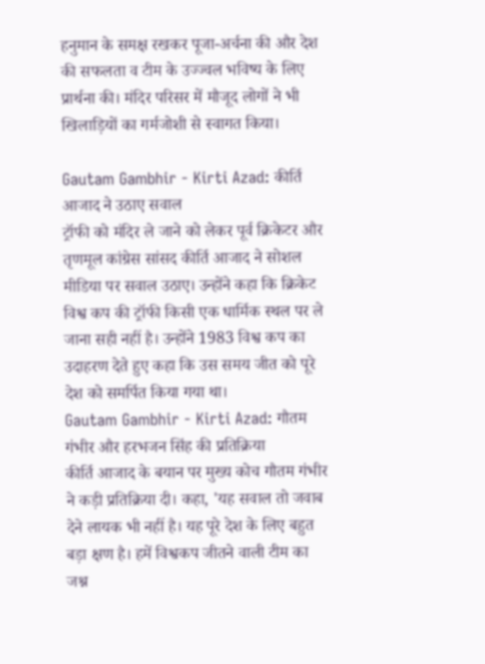हनुमान के समक्ष रखकर पूजा-अर्चना की और देश की सफलता व टीम के उज्ज्वल भविष्य के लिए प्रार्थना की। मंदिर परिसर में मौजूद लोगों ने भी खिलाड़ियों का गर्मजोशी से स्वागत किया।

Gautam Gambhir - Kirti Azad: कीर्ति आजाद ने उठाए सवाल
ट्रॉफी को मंदिर ले जाने को लेकर पूर्व क्रिकेटर और तृणमूल कांग्रेस सांसद कीर्ति आजाद ने सोशल मीडिया पर सवाल उठाए। उन्होंने कहा कि क्रिकेट विश्व कप की ट्रॉफी किसी एक धार्मिक स्थल पर ले जाना सही नहीं है। उन्होंने 1983 विश्व कप का उदाहरण देते हुए कहा कि उस समय जीत को पूरे देश को समर्पित किया गया था।
Gautam Gambhir - Kirti Azad: गौतम गंभीर और हरभजन सिंह की प्रतिक्रिया
कीर्ति आजाद के बयान पर मुख्य कोच गौतम गंभीर ने कड़ी प्रतिक्रिया दी। कहा, 'यह सवाल तो जवाब देने लायक भी नहीं है। यह पूरे देश के लिए बहुत बड़ा क्षण है। हमें विश्वकप जीतने वाली टीम का जश्न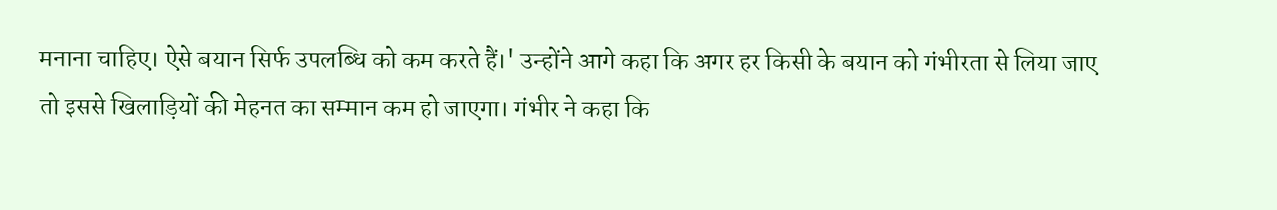मनाना चाहिए। ऐसे बयान सिर्फ उपलब्धि को कम करते हैं।' उन्होंने आगे कहा कि अगर हर किसी के बयान को गंभीरता से लिया जाए तो इससे खिलाड़ियों की मेहनत का सम्मान कम हो जाएगा। गंभीर ने कहा कि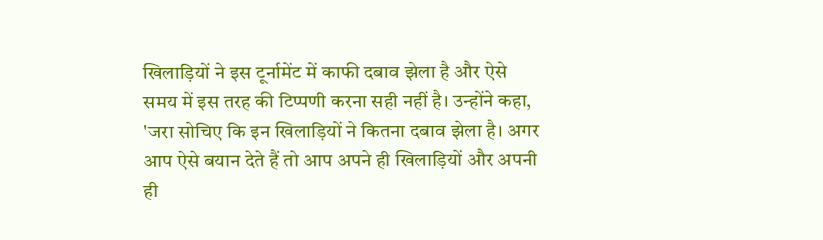खिलाड़ियों ने इस टूर्नामेंट में काफी दबाव झेला है और ऐसे समय में इस तरह की टिप्पणी करना सही नहीं है। उन्होंने कहा, 'जरा सोचिए कि इन खिलाड़ियों ने कितना दबाव झेला है। अगर आप ऐसे बयान देते हैं तो आप अपने ही खिलाड़ियों और अपनी ही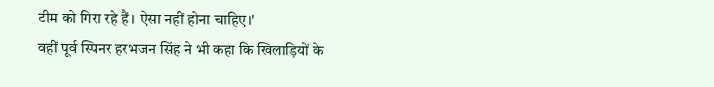टीम को गिरा रहे हैं। ऐसा नहीं होना चाहिए।'
वहीं पूर्व स्पिनर हरभजन सिंह ने भी कहा कि खिलाड़ियों के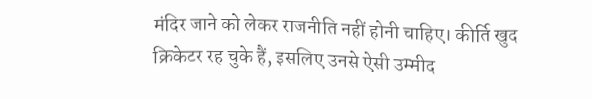मंदिर जाने को लेकर राजनीति नहीं होनी चाहिए। कीर्ति खुद क्रिकेटर रह चुके हैं, इसलिए उनसे ऐसी उम्मीद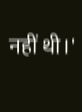नहीं थी।'